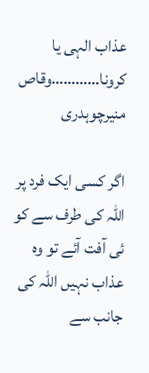عذاب الہی یا کرونا…………وقاص منیرچوہدری

اگر کسی ایک فرد پر اللہ کی طرف سے کو ئی آفت آئے تو وہ عذاب نہیں اللہ کی جانب سے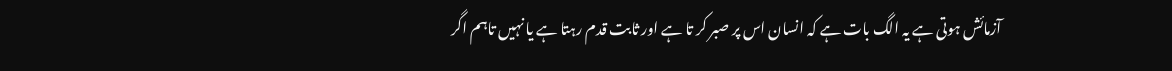آزمائش ہوتی ہے یہ الگ بات ہے کہ انسان اس پر صبر کر تا ہے اور ثابت قدم رہتا ہے یا نہیں تاہم اگر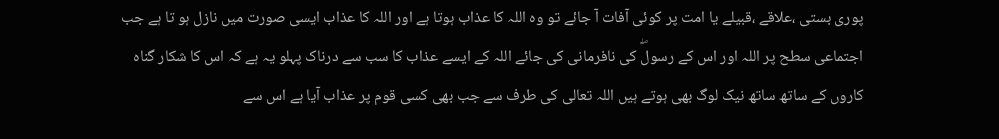پوری بستی ،علاقے ،قبیلے یا امت پر کوئی آفات آ جائے تو وہ اللہ کا عذاب ہوتا ہے اور اللہ کا عذاب ایسی صورت میں نازل ہو تا ہے جب اجتماعی سطح پر اللہ اور اس کے رسولۖ کی نافرمانی کی جائے اللہ کے ایسے عذاب کا سب سے درناک پہلو یہ ہے کہ اس کا شکار گناہ کاروں کے ساتھ ساتھ نیک لوگ بھی ہوتے ہیں اللہ تعالی کی طرف سے جب بھی کسی قوم پر عذاب آیا ہے اس سے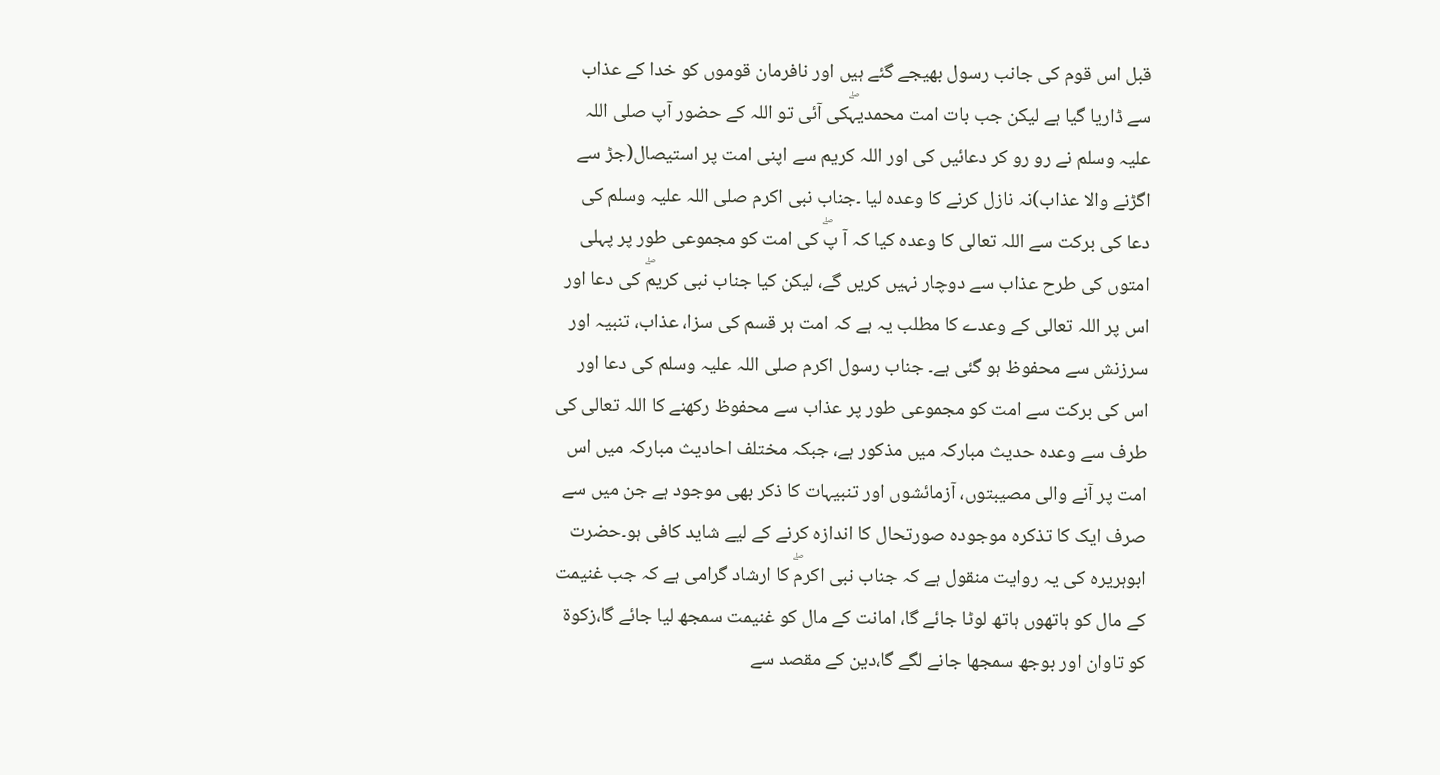قبل اس قوم کی جانب رسول بھیجے گئے ہیں اور نافرمان قوموں کو خدا کے عذاب سے ڈاریا گیا ہے لیکن جب بات امت محمدیہۖکی آئی تو اللہ کے حضور آپ صلی اللہ علیہ وسلم نے رو رو کر دعائیں کی اور اللہ کریم سے اپنی امت پر استیصال(جڑ سے اگڑنے والا عذاب)نہ نازل کرنے کا وعدہ لیا ۔جناب نبی اکرم صلی اللہ علیہ وسلم کی دعا کی برکت سے اللہ تعالی کا وعدہ کیا کہ آ پۖ کی امت کو مجموعی طور پر پہلی امتوں کی طرح عذاب سے دوچار نہیں کریں گے، لیکن کیا جناب نبی کریمۖ کی دعا اور اس پر اللہ تعالی کے وعدے کا مطلب یہ ہے کہ امت ہر قسم کی سزا، عذاب، تنبیہ اور سرزنش سے محفوظ ہو گئی ہے۔ جناب رسول اکرم صلی اللہ علیہ وسلم کی دعا اور اس کی برکت سے امت کو مجموعی طور پر عذاب سے محفوظ رکھنے کا اللہ تعالی کی طرف سے وعدہ حدیث مبارکہ میں مذکور ہے، جبکہ مختلف احادیث مبارکہ میں اس امت پر آنے والی مصیبتوں، آزمائشوں اور تنبیہات کا ذکر بھی موجود ہے جن میں سے صرف ایک کا تذکرہ موجودہ صورتحال کا اندازہ کرنے کے لیے شاید کافی ہو۔حضرت ابوہریرہ کی یہ روایت منقول ہے کہ جناب نبی اکرمۖ کا ارشاد گرامی ہے کہ جب غنیمت کے مال کو ہاتھوں ہاتھ لوٹا جائے گا، امانت کے مال کو غنیمت سمجھ لیا جائے گا،زکوة کو تاوان اور بوجھ سمجھا جانے لگے گا،دین کے مقصد سے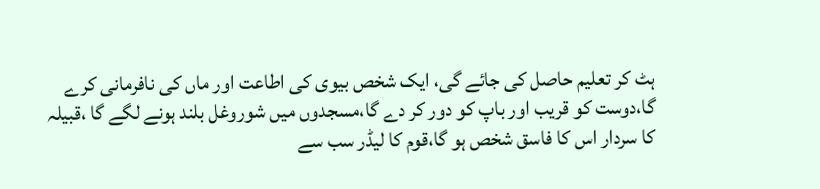ہٹ کر تعلیم حاصل کی جائے گی، ایک شخص بیوی کی اطاعت اور ماں کی نافرمانی کرے گا،دوست کو قریب اور باپ کو دور کر دے گا،مسجدوں میں شوروغل بلند ہونے لگے گا ،قبیلہ کا سردار اس کا فاسق شخص ہو گا،قوم کا لیڈر سب سے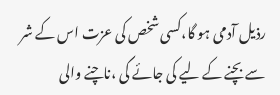رذیل آدمی ہو گا،کسی شخص کی عزت اس کے شر سے بچنے کے لیے کی جائے گی ،ناچنے والی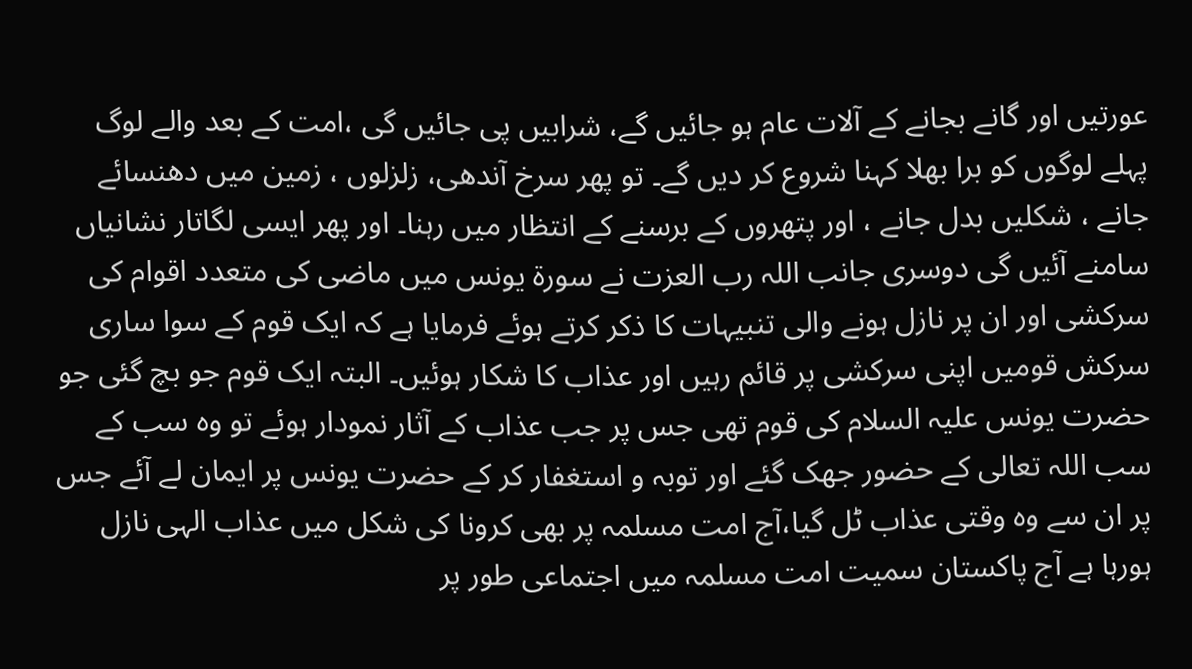عورتیں اور گانے بجانے کے آلات عام ہو جائیں گے، شرابیں پی جائیں گی ،امت کے بعد والے لوگ پہلے لوگوں کو برا بھلا کہنا شروع کر دیں گے۔ تو پھر سرخ آندھی، زلزلوں ، زمین میں دھنسائے جانے ، شکلیں بدل جانے ، اور پتھروں کے برسنے کے انتظار میں رہنا۔ اور پھر ایسی لگاتار نشانیاں سامنے آئیں گی دوسری جانب اللہ رب العزت نے سورة یونس میں ماضی کی متعدد اقوام کی سرکشی اور ان پر نازل ہونے والی تنبیہات کا ذکر کرتے ہوئے فرمایا ہے کہ ایک قوم کے سوا ساری سرکش قومیں اپنی سرکشی پر قائم رہیں اور عذاب کا شکار ہوئیں۔ البتہ ایک قوم جو بچ گئی جو حضرت یونس علیہ السلام کی قوم تھی جس پر جب عذاب کے آثار نمودار ہوئے تو وہ سب کے سب اللہ تعالی کے حضور جھک گئے اور توبہ و استغفار کر کے حضرت یونس پر ایمان لے آئے جس پر ان سے وہ وقتی عذاب ٹل گیا،آج امت مسلمہ پر بھی کرونا کی شکل میں عذاب الہی نازل ہورہا ہے آج پاکستان سمیت امت مسلمہ میں اجتماعی طور پر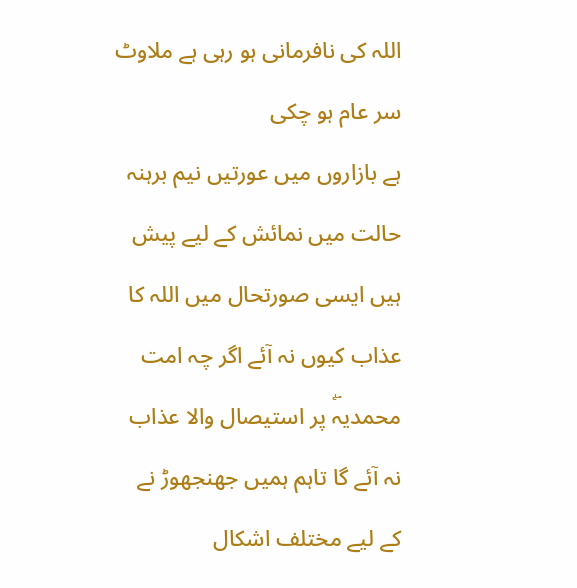اللہ کی نافرمانی ہو رہی ہے ملاوٹ سر عام ہو چکی
ہے بازاروں میں عورتیں نیم برہنہ حالت میں نمائش کے لیے پیش ہیں ایسی صورتحال میں اللہ کا عذاب کیوں نہ آئے اگر چہ امت محمدیہۖ پر استیصال والا عذاب نہ آئے گا تاہم ہمیں جھنجھوڑ نے کے لیے مختلف اشکال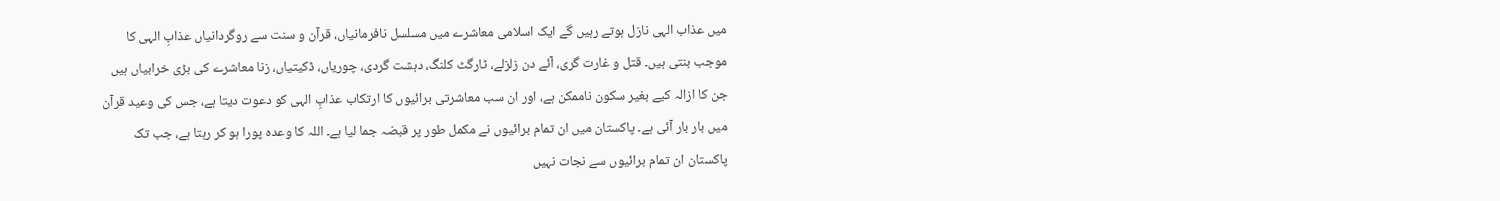میں عذاب الہی نازل ہوتے رہیں گے ایک اسلامی معاشرے میں مسلسل نافرمانیاں، قرآن و سنت سے روگردانیاں عذابِ الہی کا موجب بنتی ہیں۔ قتل و غارت گری، آئے دن زلزلے، ٹارگٹ کلنگ، دہشت گردی، چوریاں، ڈکیتیاں، زنا معاشرے کی بڑی خرابیاں ہیں جن کا ازالہ کیے بغیر سکون ناممکن ہے، اور ان سب معاشرتی برائیوں کا ارتکاب عذابِ الہی کو دعوت دیتا ہے، جس کی وعید قرآن میں بار بار آئی ہے۔ پاکستان میں ان تمام برائیوں نے مکمل طور پر قبضہ جما لیا ہے۔ اللہ کا وعدہ پورا ہو کر رہتا ہے، جب تک پاکستان ان تمام برائیوں سے نجات نہیں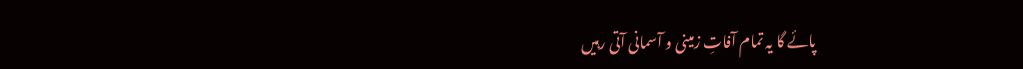پائے گا یہ تمام آفاتِ زمینی و آسمانی آتی رہیں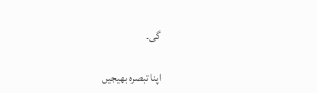گی۔

اپنا تبصرہ بھیجیں